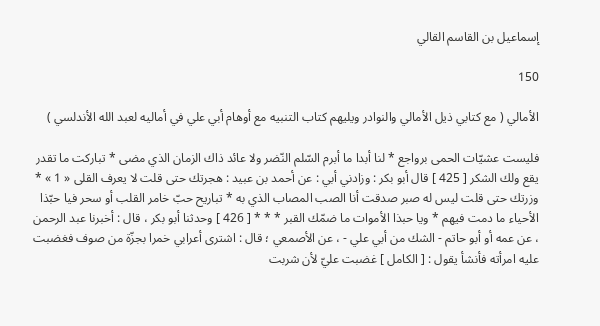إسماعيل بن القاسم القالي

150

الأمالي ( مع كتابي ذيل الأمالي والنوادر ويليهم كتاب التنبيه مع أوهام أبي علي في أماليه لعبد الله الأندلسي )

فليست عشيّات الحمى برواجع * لنا أبدا ما أبرم السّلم النّضر ولا عائد ذاك الزمان الذي مضى * تباركت ما تقدر يقع ولك الشكر [ 425 ] قال أبو بكر : وزادني أبي : عن أحمد بن عبيد : هجرتك حتى قلت لا يعرف القلى « 1 » * وزرتك حتى قلت ليس له صبر صدقت أنا الصب المصاب الذي به * تباريح حبّ خامر القلب أو سحر فيا حبّذا الأحياء ما دمت فيهم * ويا حبذا الأموات ما ضمّك القبر * * * [ 426 ] وحدثنا أبو بكر ، قال : أخبرنا عبد الرحمن ، عن عمه أو أبو حاتم - الشك من أبي علي - ، عن الأصمعي ؛ قال : اشترى أعرابي خمرا بجزّة من صوف فغضبت عليه امرأته فأنشأ يقول : [ الكامل ] غضبت عليّ لأن شربت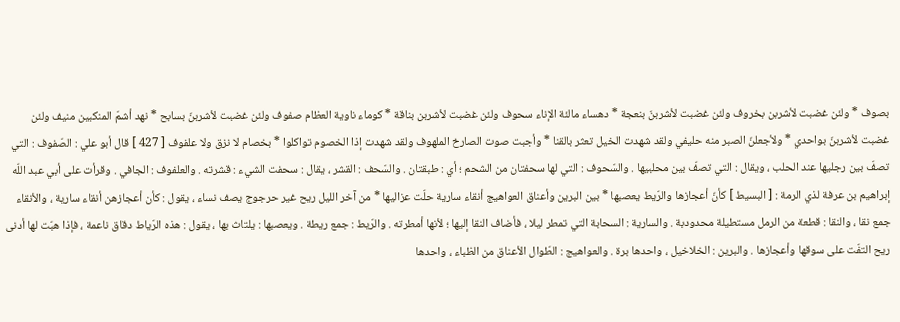بصوف * ولئن غضبت لأشربن بخروف ولئن غضبت لأشربنّ بنعجة * دهساء مالئة الإناء سحوف ولئن غضبت لأشربن بناقة * كوماء ناوية العظام صفوف ولئن غضبت لأشربنّ بسابح * نهد أشمّ المنكبين منيف ولئن غضبت لأشربنّ بواحدي * ولأجعلنّ الصبر منه حليفي ولقد شهدت الخيل تعثر بالقنا * وأجبت صوت الصارخ الملهوف ولقد شهدت إذا الخصوم تواكلوا * بخصام لا نزق ولا علفوف [ 427 ] قال أبو علي : الصّفوف : التي تصفّ بين رجليها عند الحلب ، ويقال : التي تصفّ بين محلبيها . والسّحوف : التي لها سحفتان من الشحم ؛ أي : طبقتان . والسّحف : القشر ، يقال : سحفت الشيء : قشرته . والعلفوف : الجافي . وقرأت على أبي عبد اللّه إبراهيم بن عرفة لذي الرمة : [ البسيط ] كأنّ أعجازها والرّيط يعصبها * بين البرين وأعناق العواهيج أنقاء سارية حلّت عزاليها * من آخر الليل ريح غير حرجوج يصف نساء ، يقول : كأن أعجازهن أنقاء سارية ، والأنقاء جمع نقا ، والنقا : قطعة من الرمل مستطيلة محدودبة . والسارية : السحابة التي تمطر ليلا ، فأضاف النقا إليها ؛ لأنها أمطرته . والرّيط : جمع ريطة . ويعصبها : يلتاث بها ، يقول : هذه الرّياط دقاق ناعمة ، فإذا هبّت لها أدنى ريح التفّت على سوقها وأعجازها . والبرين : الخلاخيل ، واحدها برة . والعواهيج : الطّوال الأعناق من الظباء ، واحدها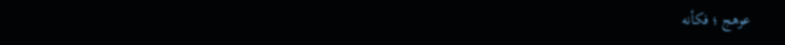عوهج ؛ فكأنه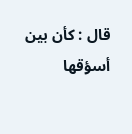قال : كأن بين أسؤقها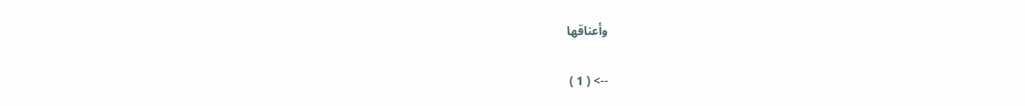وأعناقها

--> ( 1 )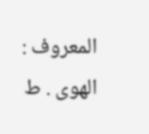المعروف : الهوى . ط